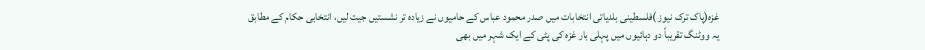غزہ(پاک ترک نیوز )فلسطینی بلدیاتی انتخابات میں صدر محمود عباس کے حامیوں نے زیادہ تر نشستیں جیت لیں، انتخابی حکام کے مطابق یہ ووٹنگ تقریباً دو دہائیوں میں پہلی بار غزہ کی پٹی کے ایک شہر میں بھی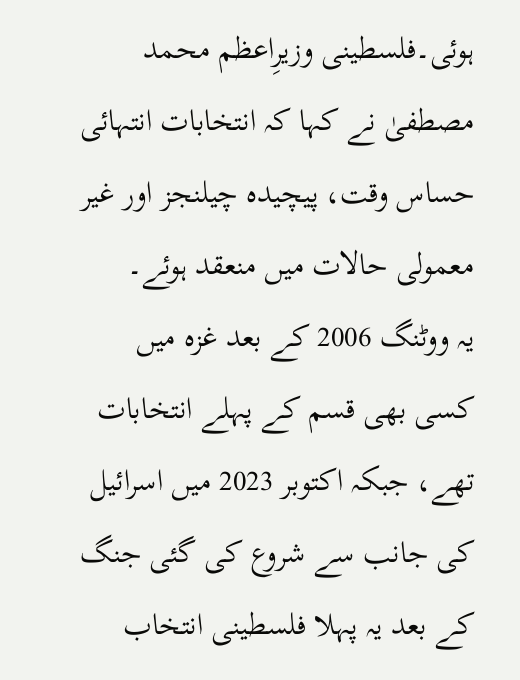ہوئی۔فلسطینی وزیرِاعظم محمد مصطفیٰ نے کہا کہ انتخابات انتہائی حساس وقت، پیچیدہ چیلنجز اور غیر معمولی حالات میں منعقد ہوئے۔
یہ ووٹنگ 2006 کے بعد غزہ میں کسی بھی قسم کے پہلے انتخابات تھے، جبکہ اکتوبر 2023 میں اسرائیل کی جانب سے شروع کی گئی جنگ کے بعد یہ پہلا فلسطینی انتخاب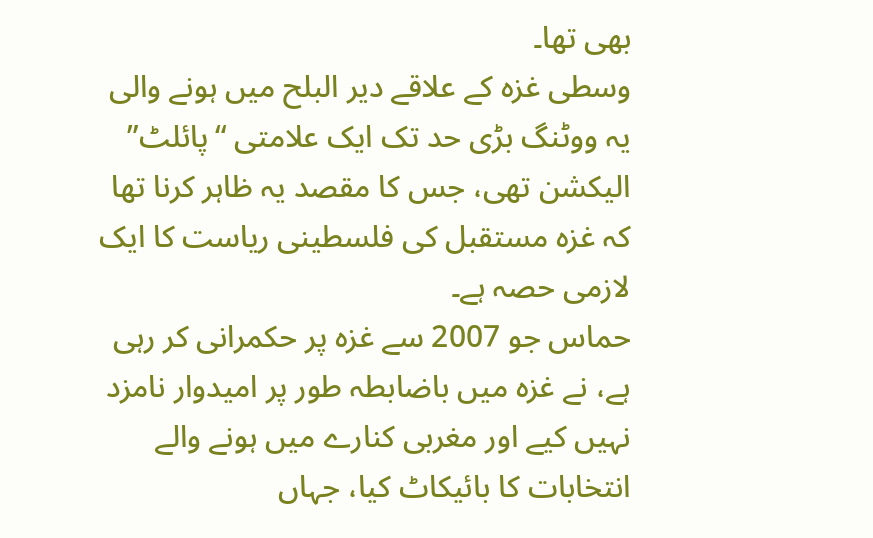بھی تھا۔
وسطی غزہ کے علاقے دیر البلح میں ہونے والی یہ ووٹنگ بڑی حد تک ایک علامتی “پائلٹ” الیکشن تھی، جس کا مقصد یہ ظاہر کرنا تھا کہ غزہ مستقبل کی فلسطینی ریاست کا ایک لازمی حصہ ہے۔
حماس جو 2007 سے غزہ پر حکمرانی کر رہی ہے، نے غزہ میں باضابطہ طور پر امیدوار نامزد نہیں کیے اور مغربی کنارے میں ہونے والے انتخابات کا بائیکاٹ کیا، جہاں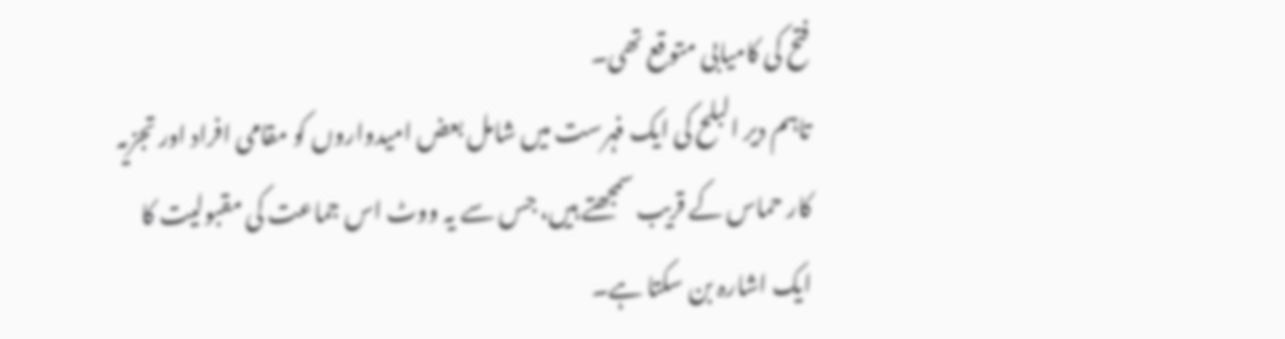فتح کی کامیابی متوقع تھی۔
تاہم دیر البلح کی ایک فہرست میں شامل بعض امیدواروں کو مقامی افراد اور تجزیہ کار حماس کے قریب سمجھتے ہیں، جس سے یہ ووٹ اس جماعت کی مقبولیت کا ایک اشارہ بن سکتا ہے۔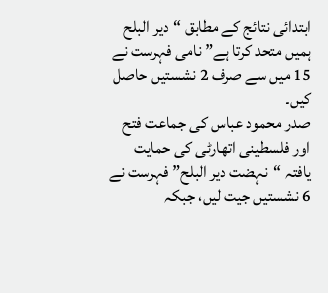ابتدائی نتائج کے مطابق “دیر البلح ہمیں متحد کرتا ہے” نامی فہرست نے 15 میں سے صرف 2 نشستیں حاصل کیں۔
صدر محمود عباس کی جماعت فتح اور فلسطینی اتھارٹی کی حمایت یافتہ “نہضت دیر البلح” فہرست نے 6 نشستیں جیت لیں، جبکہ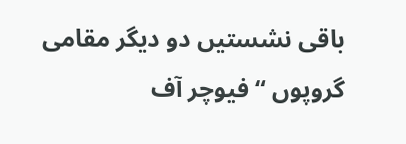باقی نشستیں دو دیگر مقامی گروپوں “فیوچر آف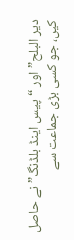دیر البلح” اور “پیس اینڈ بلڈنگ” نے حاصل کیں، جو کسی بڑی جماعت سے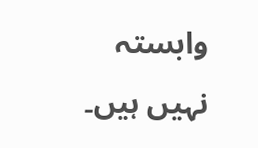وابستہ نہیں ہیں۔